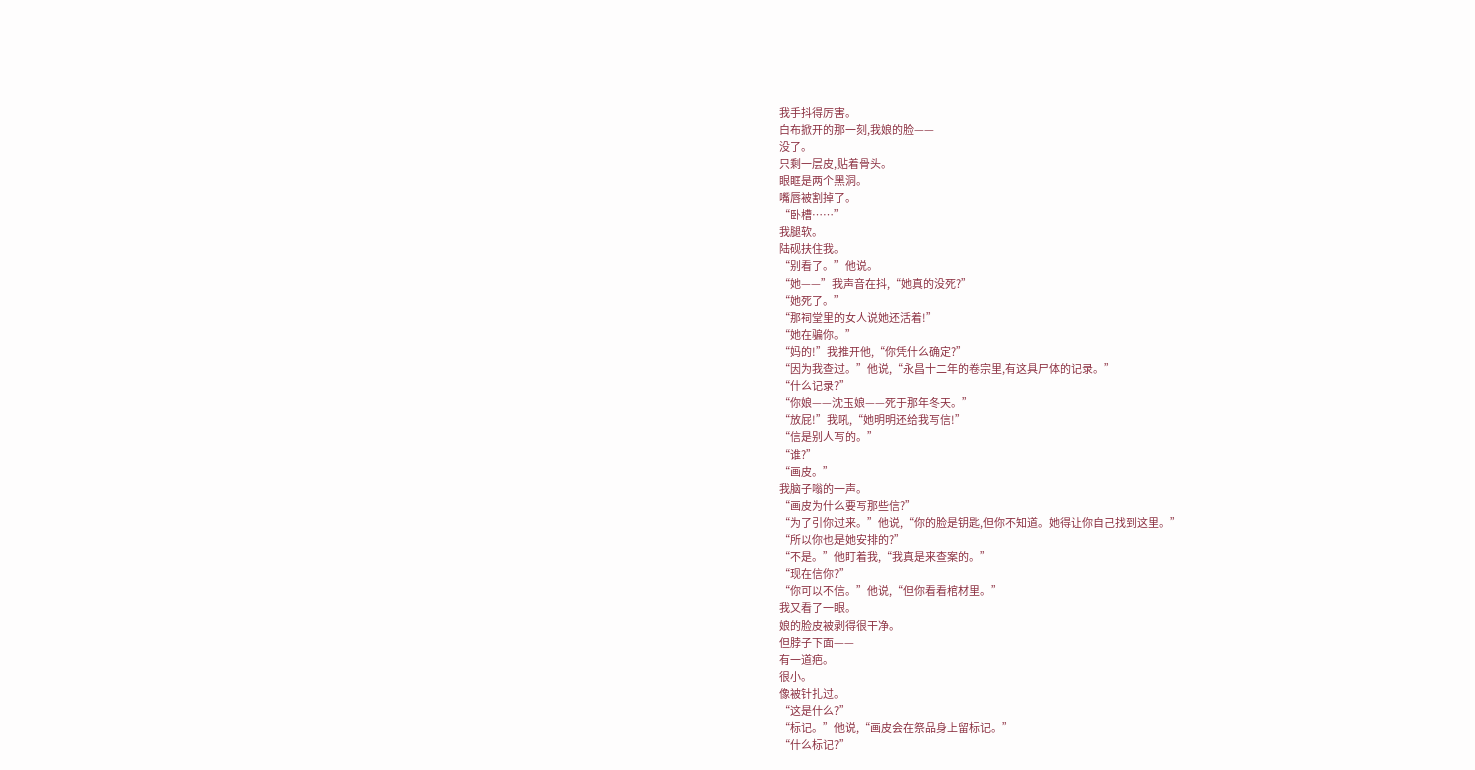我手抖得厉害。
白布掀开的那一刻,我娘的脸——
没了。
只剩一层皮,贴着骨头。
眼眶是两个黑洞。
嘴唇被割掉了。
“卧槽……”
我腿软。
陆砚扶住我。
“别看了。”他说。
“她——”我声音在抖,“她真的没死?”
“她死了。”
“那祠堂里的女人说她还活着!”
“她在骗你。”
“妈的!”我推开他,“你凭什么确定?”
“因为我查过。”他说,“永昌十二年的卷宗里,有这具尸体的记录。”
“什么记录?”
“你娘——沈玉娘——死于那年冬天。”
“放屁!”我吼,“她明明还给我写信!”
“信是别人写的。”
“谁?”
“画皮。”
我脑子嗡的一声。
“画皮为什么要写那些信?”
“为了引你过来。”他说,“你的脸是钥匙,但你不知道。她得让你自己找到这里。”
“所以你也是她安排的?”
“不是。”他盯着我,“我真是来查案的。”
“现在信你?”
“你可以不信。”他说,“但你看看棺材里。”
我又看了一眼。
娘的脸皮被剥得很干净。
但脖子下面——
有一道疤。
很小。
像被针扎过。
“这是什么?”
“标记。”他说,“画皮会在祭品身上留标记。”
“什么标记?”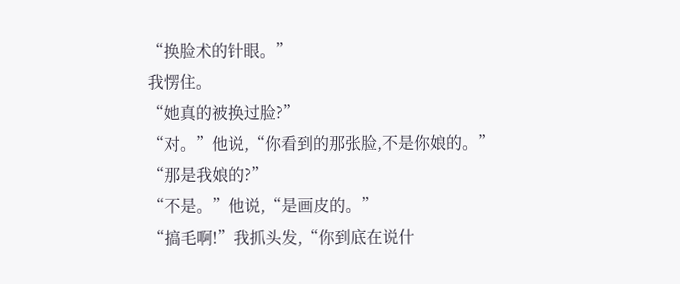“换脸术的针眼。”
我愣住。
“她真的被换过脸?”
“对。”他说,“你看到的那张脸,不是你娘的。”
“那是我娘的?”
“不是。”他说,“是画皮的。”
“搞毛啊!”我抓头发,“你到底在说什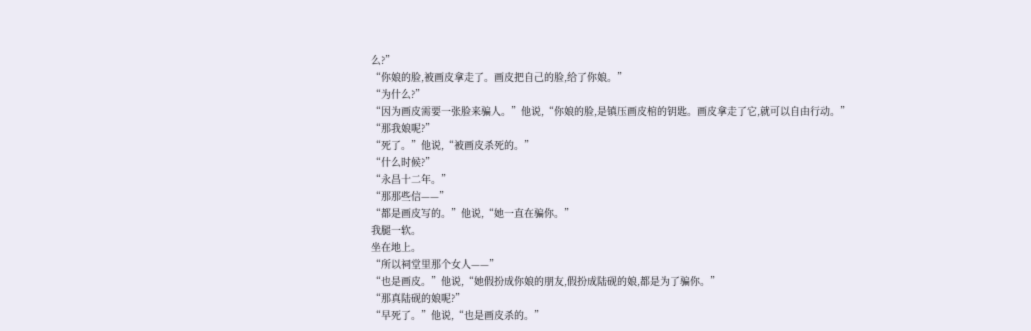么?”
“你娘的脸,被画皮拿走了。画皮把自己的脸,给了你娘。”
“为什么?”
“因为画皮需要一张脸来骗人。”他说,“你娘的脸,是镇压画皮棺的钥匙。画皮拿走了它,就可以自由行动。”
“那我娘呢?”
“死了。”他说,“被画皮杀死的。”
“什么时候?”
“永昌十二年。”
“那那些信——”
“都是画皮写的。”他说,“她一直在骗你。”
我腿一软。
坐在地上。
“所以祠堂里那个女人——”
“也是画皮。”他说,“她假扮成你娘的朋友,假扮成陆砚的娘,都是为了骗你。”
“那真陆砚的娘呢?”
“早死了。”他说,“也是画皮杀的。”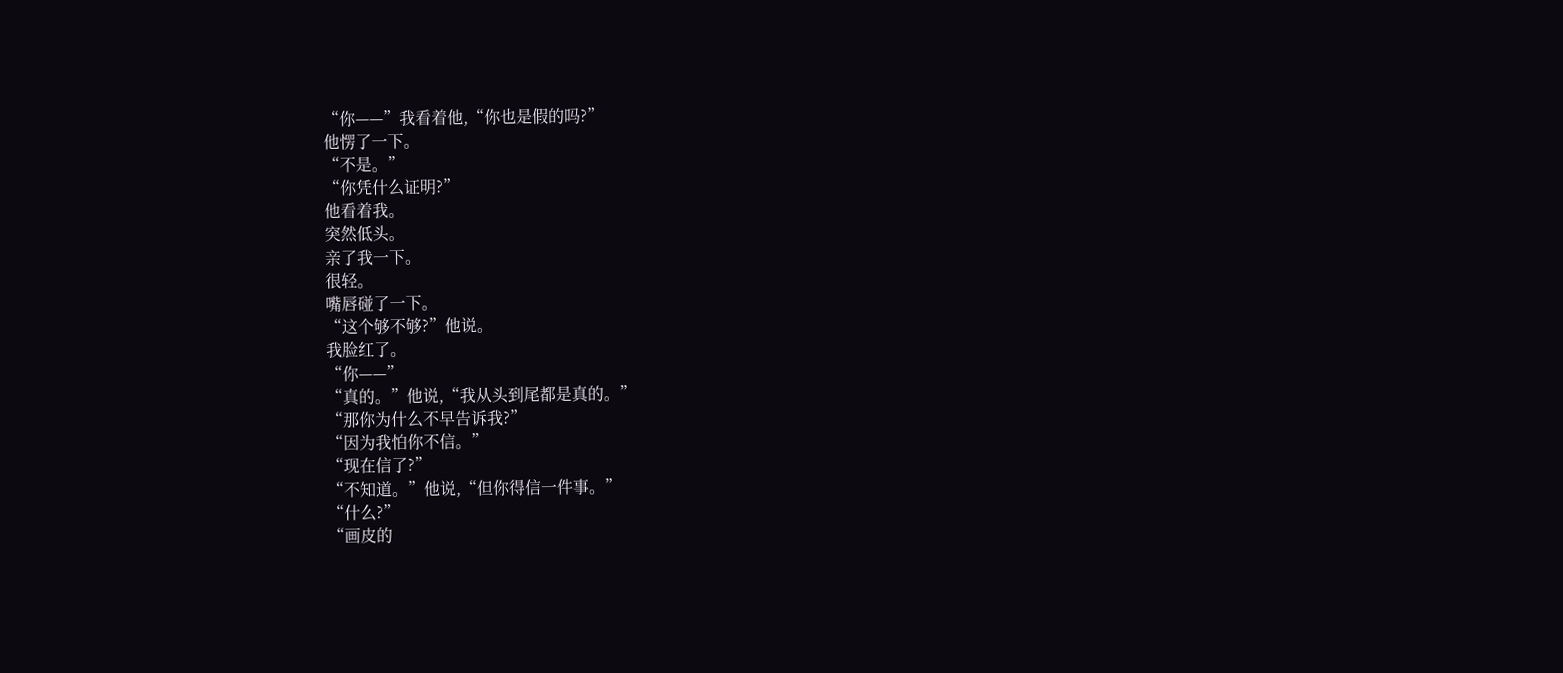“你——”我看着他,“你也是假的吗?”
他愣了一下。
“不是。”
“你凭什么证明?”
他看着我。
突然低头。
亲了我一下。
很轻。
嘴唇碰了一下。
“这个够不够?”他说。
我脸红了。
“你——”
“真的。”他说,“我从头到尾都是真的。”
“那你为什么不早告诉我?”
“因为我怕你不信。”
“现在信了?”
“不知道。”他说,“但你得信一件事。”
“什么?”
“画皮的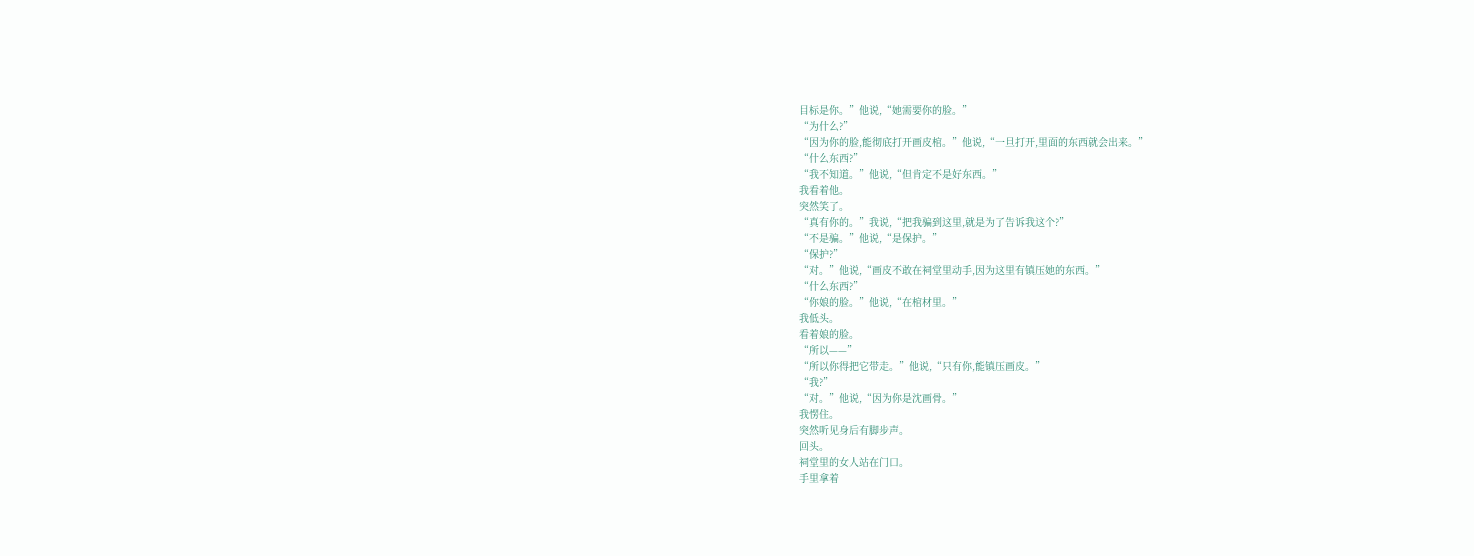目标是你。”他说,“她需要你的脸。”
“为什么?”
“因为你的脸,能彻底打开画皮棺。”他说,“一旦打开,里面的东西就会出来。”
“什么东西?”
“我不知道。”他说,“但肯定不是好东西。”
我看着他。
突然笑了。
“真有你的。”我说,“把我骗到这里,就是为了告诉我这个?”
“不是骗。”他说,“是保护。”
“保护?”
“对。”他说,“画皮不敢在祠堂里动手,因为这里有镇压她的东西。”
“什么东西?”
“你娘的脸。”他说,“在棺材里。”
我低头。
看着娘的脸。
“所以——”
“所以你得把它带走。”他说,“只有你,能镇压画皮。”
“我?”
“对。”他说,“因为你是沈画骨。”
我愣住。
突然听见身后有脚步声。
回头。
祠堂里的女人站在门口。
手里拿着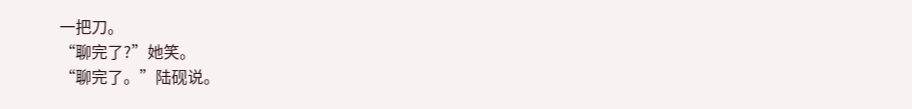一把刀。
“聊完了?”她笑。
“聊完了。”陆砚说。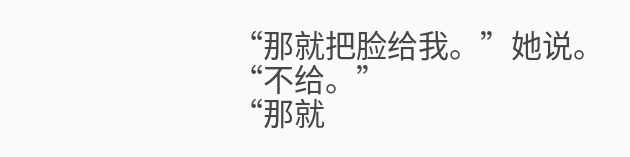“那就把脸给我。”她说。
“不给。”
“那就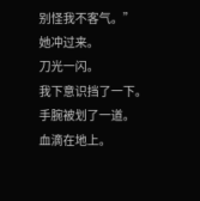别怪我不客气。”
她冲过来。
刀光一闪。
我下意识挡了一下。
手腕被划了一道。
血滴在地上。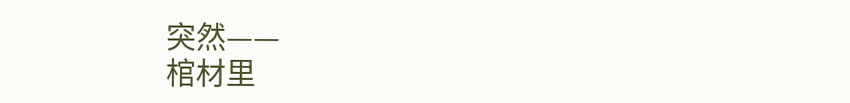突然——
棺材里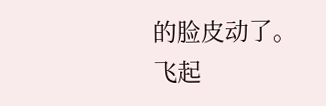的脸皮动了。
飞起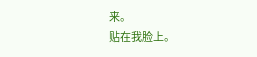来。
贴在我脸上。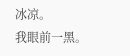冰凉。
我眼前一黑。